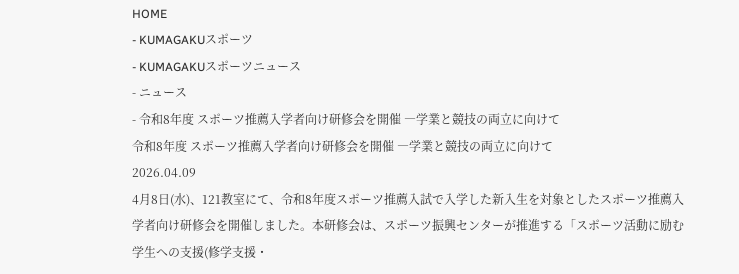HOME
- KUMAGAKUスポーツ
- KUMAGAKUスポーツニュース
- ニュース
- 令和8年度 スポーツ推薦入学者向け研修会を開催 ―学業と競技の両立に向けて
令和8年度 スポーツ推薦入学者向け研修会を開催 ―学業と競技の両立に向けて
2026.04.09
4月8日(水)、121教室にて、令和8年度スポーツ推薦入試で入学した新入生を対象としたスポーツ推薦入学者向け研修会を開催しました。本研修会は、スポーツ振興センターが推進する「スポーツ活動に励む学生への支援(修学支援・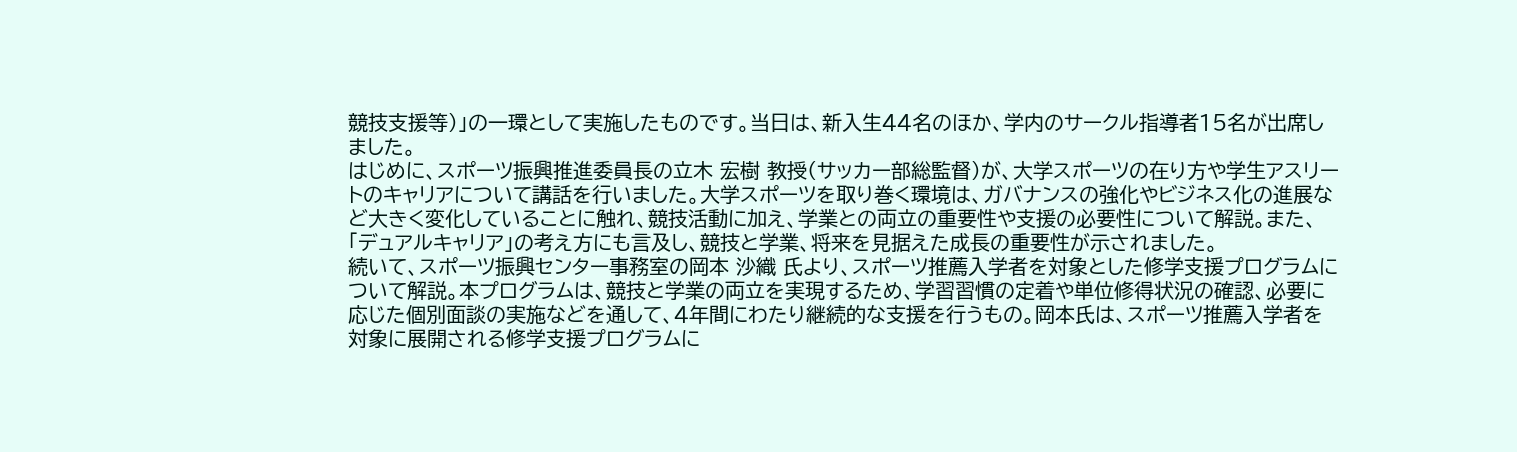競技支援等)」の一環として実施したものです。当日は、新入生44名のほか、学内のサークル指導者15名が出席しました。
はじめに、スポーツ振興推進委員長の立木 宏樹 教授(サッカー部総監督)が、大学スポーツの在り方や学生アスリートのキャリアについて講話を行いました。大学スポーツを取り巻く環境は、ガバナンスの強化やビジネス化の進展など大きく変化していることに触れ、競技活動に加え、学業との両立の重要性や支援の必要性について解説。また、「デュアルキャリア」の考え方にも言及し、競技と学業、将来を見据えた成長の重要性が示されました。
続いて、スポーツ振興センター事務室の岡本 沙織 氏より、スポーツ推薦入学者を対象とした修学支援プログラムについて解説。本プログラムは、競技と学業の両立を実現するため、学習習慣の定着や単位修得状況の確認、必要に応じた個別面談の実施などを通して、4年間にわたり継続的な支援を行うもの。岡本氏は、スポーツ推薦入学者を対象に展開される修学支援プログラムに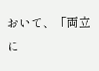おいて、「両立に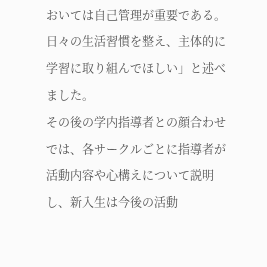おいては自己管理が重要である。日々の生活習慣を整え、主体的に学習に取り組んでほしい」と述べました。
その後の学内指導者との顔合わせでは、各サークルごとに指導者が活動内容や心構えについて説明し、新入生は今後の活動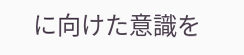に向けた意識を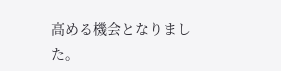高める機会となりました。